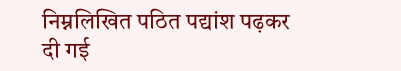निम्नलिखित पठित पद्यांश पढ़कर दी गई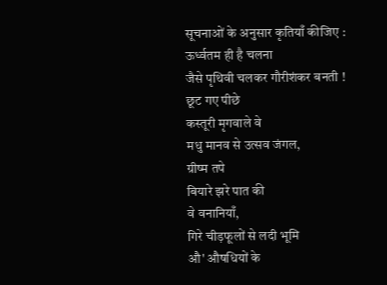सूचनाओं के अनुसार कृतियाँ कीजिए :
ऊर्ध्वतम ही है चलना
जैसे पृथिवी चलकर गौरीशंकर बनती !
छूट गए पीछे
कस्तूरी मृगवाले वे
मधु मानव से उत्सव जंगल,
ग्रीष्म तपे
बियारे झरे पात की
वे वनानियाँ,
गिरे चीड़फूलों से लदी भूमि
औ' औषधियों के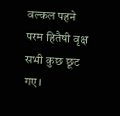वल्कल पहने
परम हितैषी वृक्ष
सभी कुछ छूट गए।